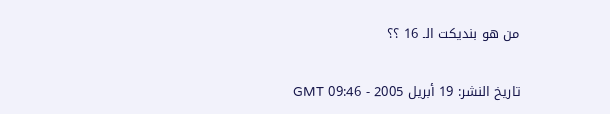من هو بنديكت الـ 16 ؟؟

تاريخ النشر: 19 أبريل 2005 - 09:46 GMT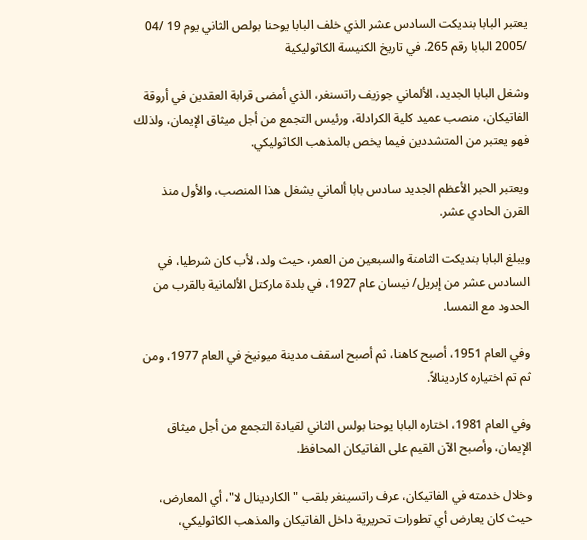يعتبر البابا بنديكت السادس عشر الذي خلف البابا يوحنا بولص الثاني يوم 19 /04 /2005 البابا رقم 265. في تاريخ الكنيسة الكاثوليكية

وشغل البابا الجديد، الألماني جوزيف راتسنغر، الذي أمضى قرابة العقدين في أروقة الفاتيكان، منصب عميد كلية الكرادلة، ورئيس التجمع من أجل ميثاق الإيمان، ولذلك فهو يعتبر من المتشددين فيما يخص بالمذهب الكاثوليكي.

ويعتبر الحبر الأعظم الجديد سادس بابا ألماني يشغل هذا المنصب، والأول منذ القرن الحادي عشر.

ويبلغ البابا بنديكت الثامنة والسبعين من العمر، حيث ولد، لأب كان شرطيا، في السادس عشر من إبريل/ نيسان عام 1927، في بلدة ماركتل الألمانية بالقرب من الحدود مع النمسا.

وفي العام 1951، أصبح كاهنا، ثم أصبح اسقف مدينة ميونيخ في العام 1977، ومن ثم تم اختياره كاردينالاً.

وفي العام 1981، اختاره البابا يوحنا بولس الثاني لقيادة التجمع من أجل ميثاق الإيمان، وأصبح الآن القيم على الفاتيكان المحافظ.

وخلال خدمته في الفاتيكان، عرف راتسينغر بلقب "الكاردينال لا"، أي المعارض، حيث كان يعارض أي تطورات تحريرية داخل الفاتيكان والمذهب الكاثوليكي،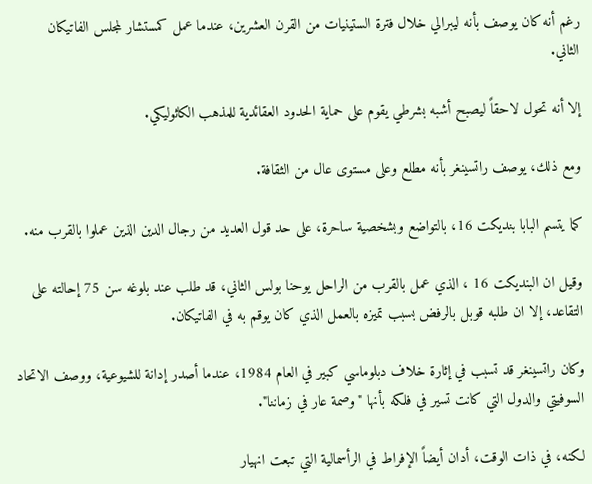رغم أنه كان يوصف بأنه ليبرالي خلال فترة الستينيات من القرن العشرين، عندما عمل كمستشار لمجلس الفاتيكان الثاني.

إلا أنه تحول لاحقاً ليصبح أشبه بشرطي يقوم على حماية الحدود العقائدية للمذهب الكاثوليكي.

ومع ذلك، يوصف راتسينغر بأنه مطلع وعلى مستوى عال من الثقافة.

كما يتسم البابا بنديكت 16، بالتواضع وبشخصية ساحرة، على حد قول العديد من رجال الدين الذين عملوا بالقرب منه.

وقيل ان البنديكت 16 ، الذي عمل بالقرب من الراحل يوحنا بولس الثاني، قد طلب عند بلوغه سن 75 إحالته على التقاعد، إلا ان طلبه قوبل بالرفض بسبب تميزه بالعمل الذي كان يوقم به في الفاتيكان.

وكان راتسينغر قد تسبب في إثارة خلاف دبلوماسي كبير في العام 1984، عندما أصدر إدانة للشيوعية، ووصف الاتحاد السوفيتي والدول التي كانت تسير في فلكه بأنها "وصمة عار في زماننا".

لكنه، في ذات الوقت، أدان أيضاً الإفراط في الرأسمالية التي تبعت انهيار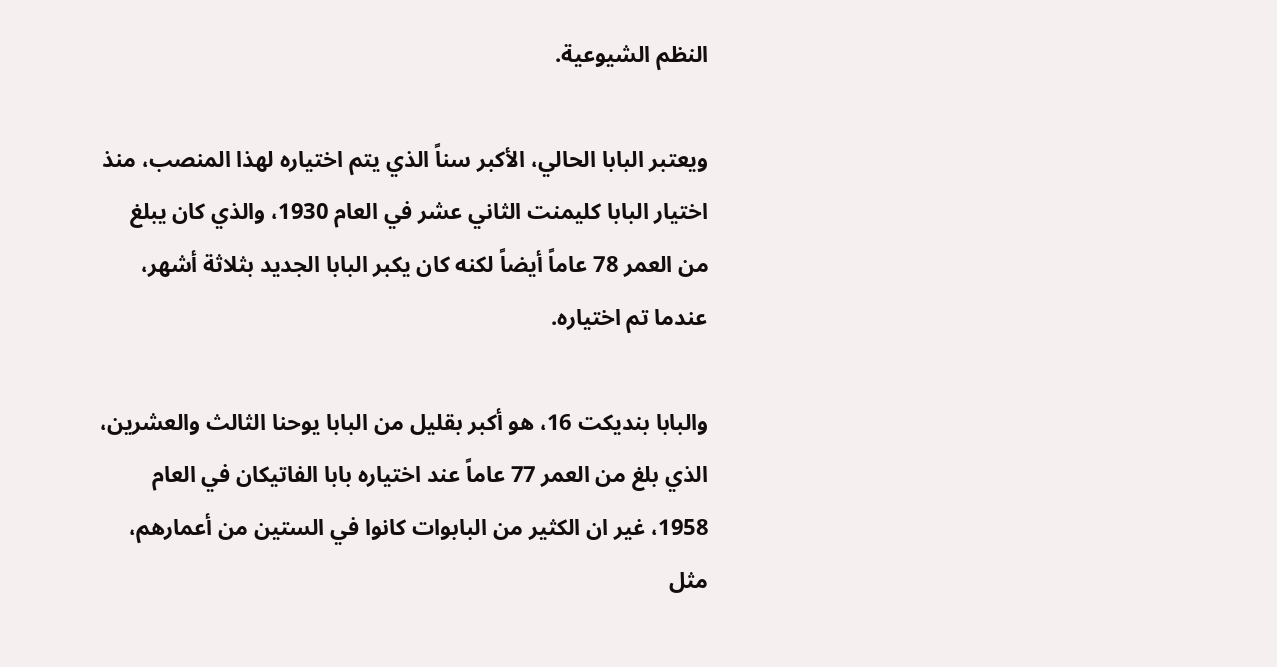النظم الشيوعية.

ويعتبر البابا الحالي، الأكبر سناً الذي يتم اختياره لهذا المنصب، منذ اختيار البابا كليمنت الثاني عشر في العام 1930، والذي كان يبلغ من العمر 78 عاماً أيضاً لكنه كان يكبر البابا الجديد بثلاثة أشهر، عندما تم اختياره.

والبابا بنديكت 16، هو أكبر بقليل من البابا يوحنا الثالث والعشرين، الذي بلغ من العمر 77 عاماً عند اختياره بابا الفاتيكان في العام 1958، غير ان الكثير من البابوات كانوا في الستين من أعمارهم، مثل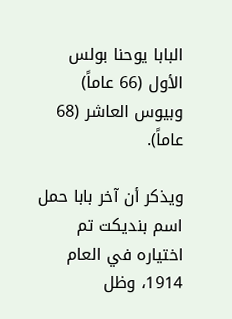البابا يوحنا بولس الأول (66 عاماً) وبيوس العاشر (68 عاماً).

ويذكر أن آخر بابا حمل اسم بنديكت تم اختياره في العام 1914، وظل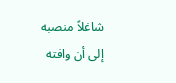شاغلاً منصبه إلى أن وافته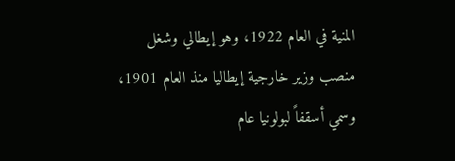المنية في العام 1922، وهو إيطالي وشغل منصب وزير خارجية إيطاليا منذ العام 1901، وسمي أسقفاً لبولونيا عام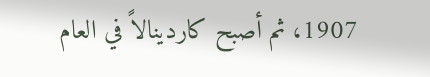1907، ثم أصبح كاردينالاً في العام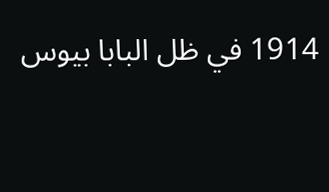1914 في ظل البابا بيوس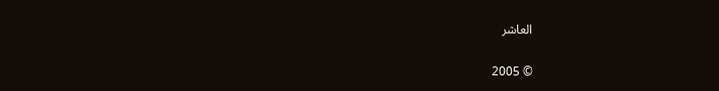العاشر

© 2005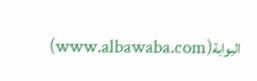البوابة(www.albawaba.com)